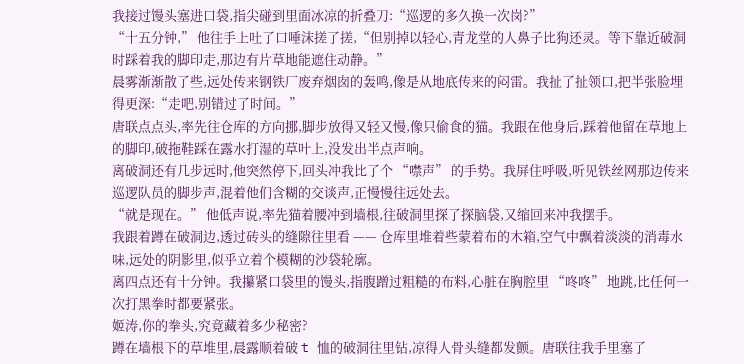我接过馒头塞进口袋,指尖碰到里面冰凉的折叠刀:“巡逻的多久换一次岗?”
“十五分钟,” 他往手上吐了口唾沫搓了搓,“但别掉以轻心,青龙堂的人鼻子比狗还灵。等下靠近破洞时踩着我的脚印走,那边有片草地能遮住动静。”
晨雾渐渐散了些,远处传来钢铁厂废弃烟囱的轰鸣,像是从地底传来的闷雷。我扯了扯领口,把半张脸埋得更深:“走吧,别错过了时间。”
唐联点点头,率先往仓库的方向挪,脚步放得又轻又慢,像只偷食的猫。我跟在他身后,踩着他留在草地上的脚印,破拖鞋踩在露水打湿的草叶上,没发出半点声响。
离破洞还有几步远时,他突然停下,回头冲我比了个 “噤声” 的手势。我屏住呼吸,听见铁丝网那边传来巡逻队员的脚步声,混着他们含糊的交谈声,正慢慢往远处去。
“就是现在。” 他低声说,率先猫着腰冲到墙根,往破洞里探了探脑袋,又缩回来冲我摆手。
我跟着蹲在破洞边,透过砖头的缝隙往里看 —— 仓库里堆着些蒙着布的木箱,空气中飘着淡淡的消毒水味,远处的阴影里,似乎立着个模糊的沙袋轮廓。
离四点还有十分钟。我攥紧口袋里的馒头,指腹蹭过粗糙的布料,心脏在胸腔里 “咚咚” 地跳,比任何一次打黑拳时都要紧张。
姬涛,你的拳头,究竟藏着多少秘密?
蹲在墙根下的草堆里,晨露顺着破 t 恤的破洞往里钻,凉得人骨头缝都发颤。唐联往我手里塞了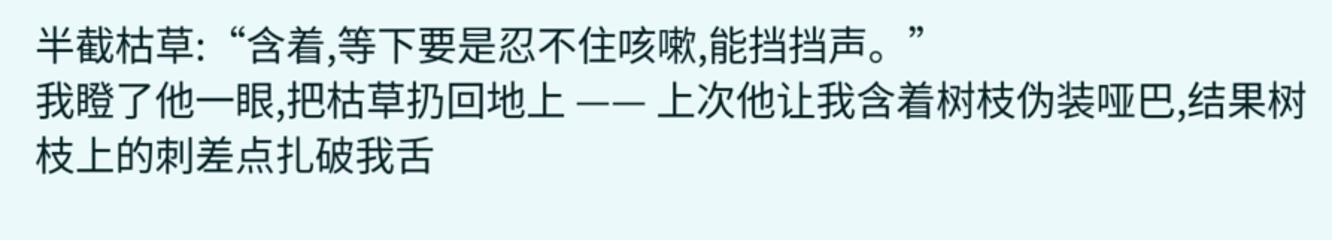半截枯草:“含着,等下要是忍不住咳嗽,能挡挡声。”
我瞪了他一眼,把枯草扔回地上 —— 上次他让我含着树枝伪装哑巴,结果树枝上的刺差点扎破我舌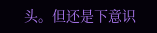头。但还是下意识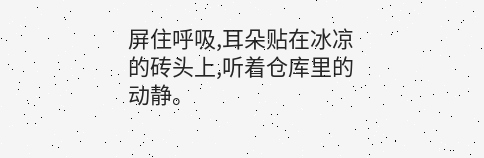屏住呼吸,耳朵贴在冰凉的砖头上,听着仓库里的动静。